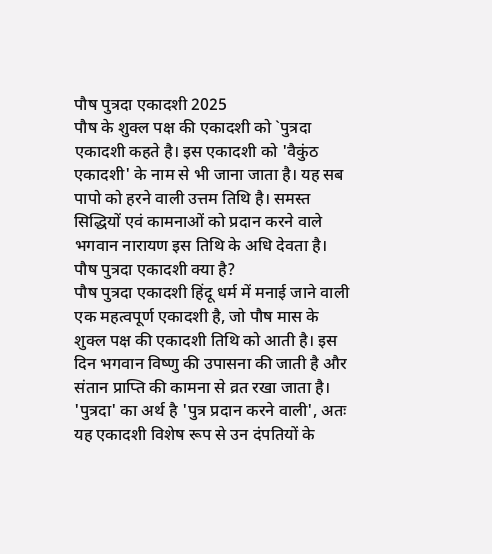पौष पुत्रदा एकादशी 2025
पौष के शुक्ल पक्ष की एकादशी को `पुत्रदा एकादशी कहते है। इस एकादशी को 'वैकुंठ एकादशी' के नाम से भी जाना जाता है। यह सब पापो को हरने वाली उत्तम तिथि है। समस्त सिद्धियों एवं कामनाओं को प्रदान करने वाले भगवान नारायण इस तिथि के अधि देवता है।
पौष पुत्रदा एकादशी क्या है?
पौष पुत्रदा एकादशी हिंदू धर्म में मनाई जाने वाली एक महत्वपूर्ण एकादशी है, जो पौष मास के शुक्ल पक्ष की एकादशी तिथि को आती है। इस दिन भगवान विष्णु की उपासना की जाती है और संतान प्राप्ति की कामना से व्रत रखा जाता है। 'पुत्रदा' का अर्थ है 'पुत्र प्रदान करने वाली', अतः यह एकादशी विशेष रूप से उन दंपतियों के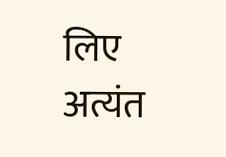लिए अत्यंत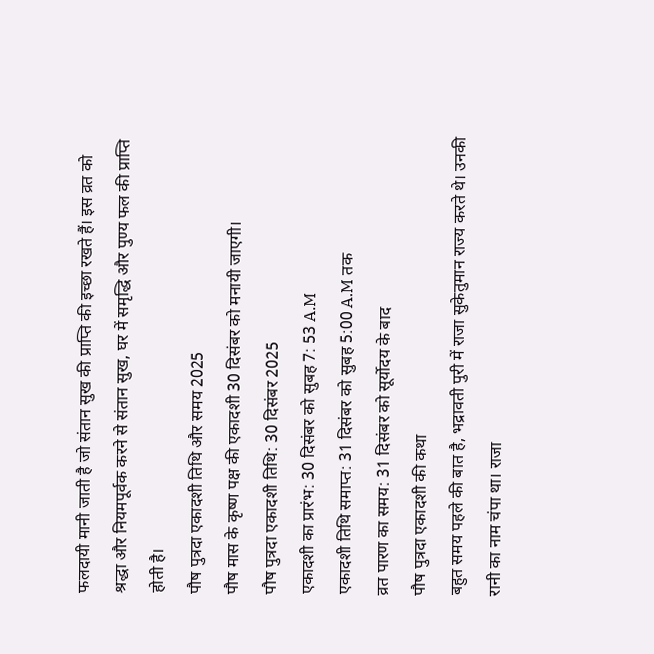फलदायी मानी जाती है जो संतान सुख की प्राप्ति की इच्छा रखते हैं। इस व्रत को श्रद्धा और नियमपूर्वक करने से संतान सुख, घर में समृद्धि और पुण्य फल की प्राप्ति होती है।
पौष पुत्रदा एकादशी तिथि और समय 2025
पौष मास के कृष्ण पक्ष की एकादशी 30 दिसंबर को मनायी जाएगी।
पौष पुत्रदा एकादशी तिथि: 30 दिसंबर 2025
एकादशी का प्रारंभ: 30 दिसंबर को सुबह 7: 53 A.M
एकादशी तिथि समाप्त: 31 दिसंबर को सुबह 5:00 A.M तक
व्रत पारण का समय: 31 दिसंबर को सूर्योदय के बाद
पौष पुत्रदा एकादशी की कथा
बहुत समय पहले की बात है, भद्रावती पुरी में राजा सुकेतुमान राज्य करते थे। उनकी रानी का नाम चंपा था। राजा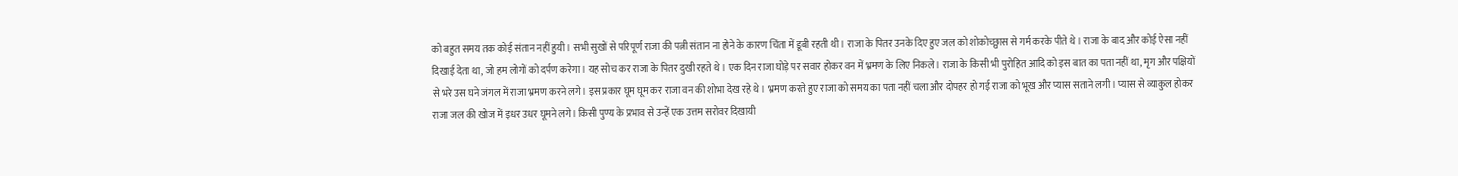को बहुत समय तक कोई संतान नहीं हुयी। सभी सुखों से परिपूर्ण राजा की पत्नी संतान ना होने के कारण चिंता में डूबी रहती थी। राजा के पितर उनके दिए हुए जल को शोकोच्छ्वास से गर्म करके पीते थे। राजा के बाद और कोई ऐसा नहीं दिखाई देता था, जो हम लोगों को दर्पण करेगा। यह सोच कर राजा के पितर दुखी रहते थे। एक दिन राजा घोड़े पर सवार होकर वन में भ्रमण के लिए निकले। राजा के किसी भी पुरोहित आदि को इस बात का पता नहीं था, मृग और पक्षियों से भरे उस घने जंगल में राजा भ्रमण करने लगे। इस प्रकार घूम घूम कर राजा वन की शोभा देख रहे थे। भ्रमण करते हुए राजा को समय का पता नहीं चला और दोपहर हो गई राजा को भूख और प्यास सताने लगी। प्यास से व्याकुल होकर राजा जल की खोज में इधर उधर घूमने लगे। किसी पुण्य के प्रभाव से उन्हें एक उत्तम सरोवर दिखायी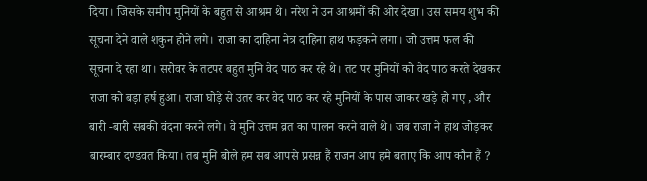दिया। जिसके समीप मुनियों के बहुत से आश्रम थे। नरेश ने उन आश्रमों की ओर देखा। उस समय शुभ की सूचना देने वाले शकुन होने लगे। राजा का दाहिना नेत्र दाहिना हाथ फड़कने लगा। जो उत्तम फल की सूचना दे रहा था। सरोवर के तटपर बहुत मुनि वेद पाठ कर रहे थे। तट पर मुनियों को वेद पाठ करते देखकर राजा को बड़ा हर्ष हुआ। राजा घोड़े से उतर कर वेद पाठ कर रहे मुनियों के पास जाकर खड़े हो गए , और बारी -बारी सबकी वंदना करने लगे। वे मुनि उत्तम व्रत का पालन करने वाले थे। जब राजा ने हाथ जोड़कर बारम्बार दण्डवत किया। तब मुनि बोले हम सब आपसे प्रसन्न हैं राजन आप हमे बताए कि आप कौन हैं ?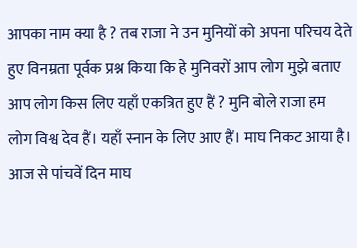आपका नाम क्या है ? तब राजा ने उन मुनियों को अपना परिचय देते हुए विनम्रता पूर्वक प्रश्न किया कि हे मुनिवरों आप लोग मुझे बताए आप लोग किस लिए यहाँ एकत्रित हुए हैं ? मुनि बोले राजा हम लोग विश्व देव हैं। यहाँ स्नान के लिए आए हैं। माघ निकट आया है। आज से पांचवें दिन माघ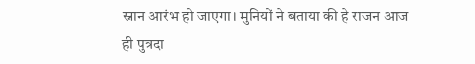स्नान आरंभ हो जाएगा। मुनियों ने बताया की हे राजन आज ही पुत्रदा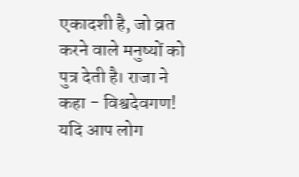एकादशी है, जो व्रत करने वाले मनुष्यों को पुत्र देती है। राजा ने कहा - विश्वदेवगण! यदि आप लोग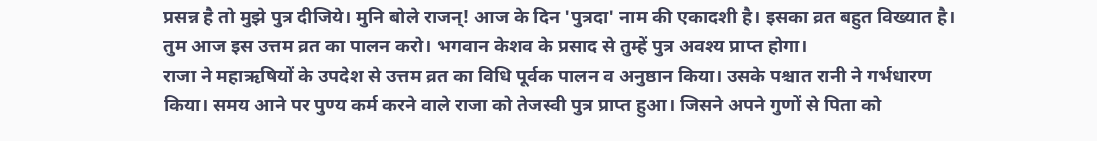प्रसन्न है तो मुझे पुत्र दीजिये। मुनि बोले राजन्! आज के दिन 'पुत्रदा' नाम की एकादशी है। इसका व्रत बहुत विख्यात है। तुम आज इस उत्तम व्रत का पालन करो। भगवान केशव के प्रसाद से तुम्हें पुत्र अवश्य प्राप्त होगा।
राजा ने महाऋषियों के उपदेश से उत्तम व्रत का विधि पूर्वक पालन व अनुष्ठान किया। उसके पश्चात रानी ने गर्भधारण किया। समय आने पर पुण्य कर्म करने वाले राजा को तेजस्वी पुत्र प्राप्त हुआ। जिसने अपने गुणों से पिता को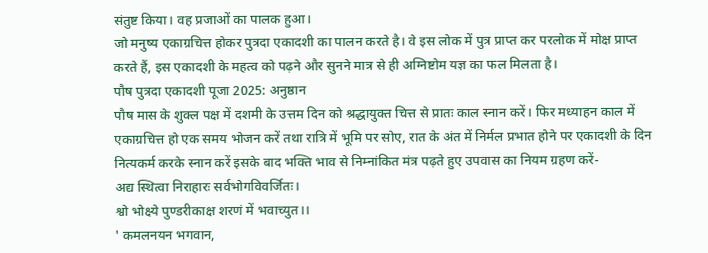संतुष्ट किया। वह प्रजाओं का पालक हुआ।
जो मनुष्य एकाग्रचित्त होकर पुत्रदा एकादशी का पालन करते है। वे इस लोक में पुत्र प्राप्त कर परलोक में मोक्ष प्राप्त करते हैं, इस एकादशी के महत्व को पढ़ने और सुनने मात्र से ही अग्निष्टोम यज्ञ का फल मिलता है।
पौष पुत्रदा एकादशी पूजा 2025: अनुष्ठान
पौष मास के शुक्ल पक्ष में दशमी के उत्तम दिन को श्रद्धायुक्त चित्त से प्रातः काल स्नान करें। फिर मध्याहन काल में एकाग्रचित्त हो एक समय भोजन करें तथा रात्रि में भूमि पर सोए, रात के अंत में निर्मल प्रभात होने पर एकादशी के दिन नित्यकर्म करके स्नान करें इसके बाद भक्ति भाव से निम्नांकित मंत्र पढ़ते हुए उपवास का नियम ग्रहण करें-
अद्य स्थित्वा निराहारः सर्वभोगविवर्जितः।
श्वो भोक्ष्ये पुण्डरीकाक्ष शरणं में भवाच्युत।।
' कमलनयन भगवान,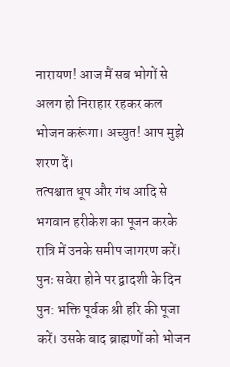नारायण! आज मैं सब भोगों से अलग हो निराहार रहकर कल भोजन करूंगा। अच्युत! आप मुझे शरण दें।
तत्पश्चात धूप और गंध आदि से भगवान हरीकेश का पूजन करके रात्रि में उनके समीप जागरण करें। पुनः सवेरा होने पर द्वादशी के दिन पुन: भक्ति पूर्वक श्री हरि की पूजा करें। उसके बाद ब्राह्मणों को भोजन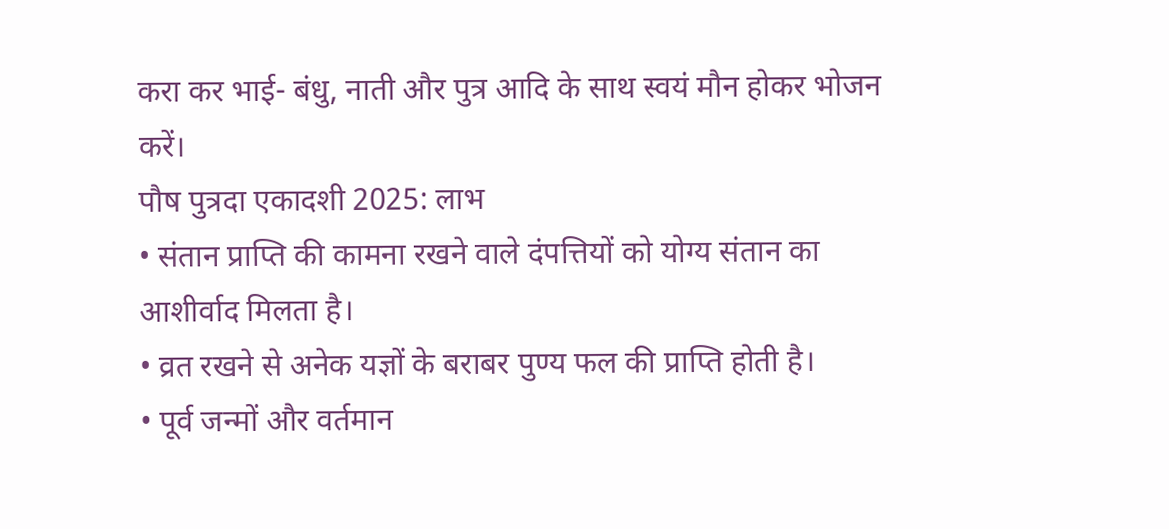करा कर भाई- बंधु, नाती और पुत्र आदि के साथ स्वयं मौन होकर भोजन करें।
पौष पुत्रदा एकादशी 2025: लाभ
• संतान प्राप्ति की कामना रखने वाले दंपत्तियों को योग्य संतान का आशीर्वाद मिलता है।
• व्रत रखने से अनेक यज्ञों के बराबर पुण्य फल की प्राप्ति होती है।
• पूर्व जन्मों और वर्तमान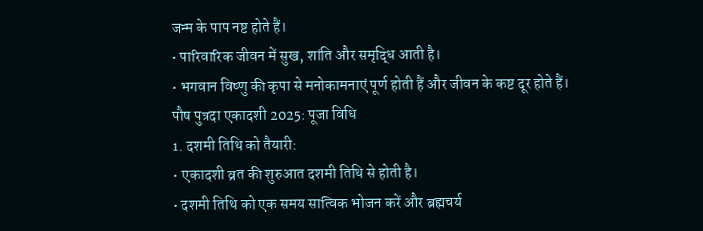जन्म के पाप नष्ट होते हैं।
• पारिवारिक जीवन में सुख, शांति और समृद्धि आती है।
• भगवान विष्णु की कृपा से मनोकामनाएं पूर्ण होती हैं और जीवन के कष्ट दूर होते हैं।
पौष पुत्रदा एकादशी 2025: पूजा विधि
1. दशमी तिथि को तैयारी:
• एकादशी व्रत की शुरुआत दशमी तिथि से होती है।
• दशमी तिथि को एक समय सात्विक भोजन करें और ब्रह्मचर्य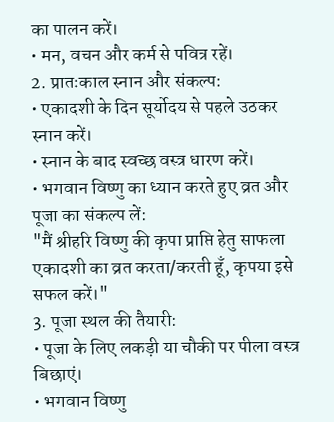का पालन करें।
• मन, वचन और कर्म से पवित्र रहें।
2. प्रातःकाल स्नान और संकल्प:
• एकादशी के दिन सूर्योदय से पहले उठकर स्नान करें।
• स्नान के बाद स्वच्छ वस्त्र धारण करें।
• भगवान विष्णु का ध्यान करते हुए व्रत और पूजा का संकल्प लें:
"मैं श्रीहरि विष्णु की कृपा प्राप्ति हेतु साफला एकादशी का व्रत करता/करती हूँ, कृपया इसे सफल करें।"
3. पूजा स्थल की तैयारी:
• पूजा के लिए लकड़ी या चौकी पर पीला वस्त्र बिछाएं।
• भगवान विष्णु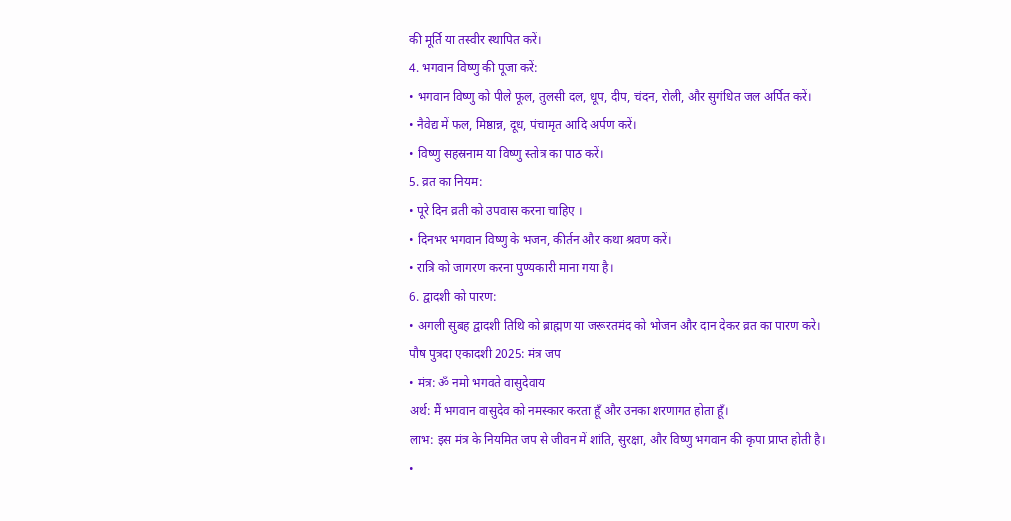की मूर्ति या तस्वीर स्थापित करें।
4. भगवान विष्णु की पूजा करें:
• भगवान विष्णु को पीले फूल, तुलसी दल, धूप, दीप, चंदन, रोली, और सुगंधित जल अर्पित करें।
• नैवेद्य में फल, मिष्ठान्न, दूध, पंचामृत आदि अर्पण करें।
• विष्णु सहस्रनाम या विष्णु स्तोत्र का पाठ करें।
5. व्रत का नियम:
• पूरे दिन व्रती को उपवास करना चाहिए ।
• दिनभर भगवान विष्णु के भजन, कीर्तन और कथा श्रवण करें।
• रात्रि को जागरण करना पुण्यकारी माना गया है।
6. द्वादशी को पारण:
• अगली सुबह द्वादशी तिथि को ब्राह्मण या जरूरतमंद को भोजन और दान देकर व्रत का पारण करे।
पौष पुत्रदा एकादशी 2025: मंत्र जप
• मंत्र: ॐ नमो भगवते वासुदेवाय
अर्थ: मैं भगवान वासुदेव को नमस्कार करता हूँ और उनका शरणागत होता हूँ।
लाभ: इस मंत्र के नियमित जप से जीवन में शांति, सुरक्षा, और विष्णु भगवान की कृपा प्राप्त होती है।
•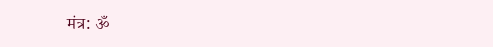मंत्र: ॐ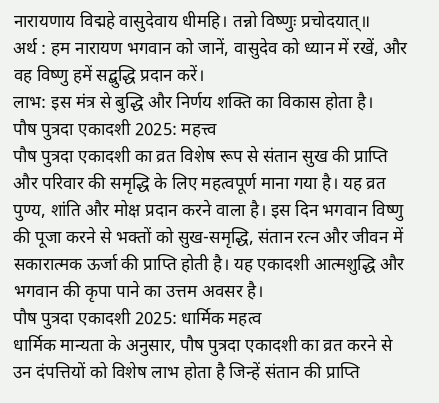नारायणाय विद्महे वासुदेवाय धीमहि। तन्नो विष्णुः प्रचोदयात्॥
अर्थ : हम नारायण भगवान को जानें, वासुदेव को ध्यान में रखें, और वह विष्णु हमें सद्बुद्धि प्रदान करें।
लाभ: इस मंत्र से बुद्धि और निर्णय शक्ति का विकास होता है।
पौष पुत्रदा एकादशी 2025: महत्त्व
पौष पुत्रदा एकादशी का व्रत विशेष रूप से संतान सुख की प्राप्ति और परिवार की समृद्धि के लिए महत्वपूर्ण माना गया है। यह व्रत पुण्य, शांति और मोक्ष प्रदान करने वाला है। इस दिन भगवान विष्णु की पूजा करने से भक्तों को सुख-समृद्धि, संतान रत्न और जीवन में सकारात्मक ऊर्जा की प्राप्ति होती है। यह एकादशी आत्मशुद्धि और भगवान की कृपा पाने का उत्तम अवसर है।
पौष पुत्रदा एकादशी 2025: धार्मिक महत्व
धार्मिक मान्यता के अनुसार, पौष पुत्रदा एकादशी का व्रत करने से उन दंपत्तियों को विशेष लाभ होता है जिन्हें संतान की प्राप्ति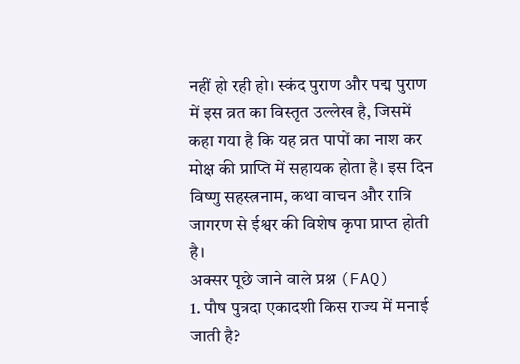नहीं हो रही हो। स्कंद पुराण और पद्म पुराण में इस व्रत का विस्तृत उल्लेख है, जिसमें कहा गया है कि यह व्रत पापों का नाश कर मोक्ष की प्राप्ति में सहायक होता है। इस दिन विष्णु सहस्त्रनाम, कथा वाचन और रात्रि जागरण से ईश्वर की विशेष कृपा प्राप्त होती है।
अक्सर पूछे जाने वाले प्रश्न (FAQ)
1. पौष पुत्रदा एकादशी किस राज्य में मनाई जाती है?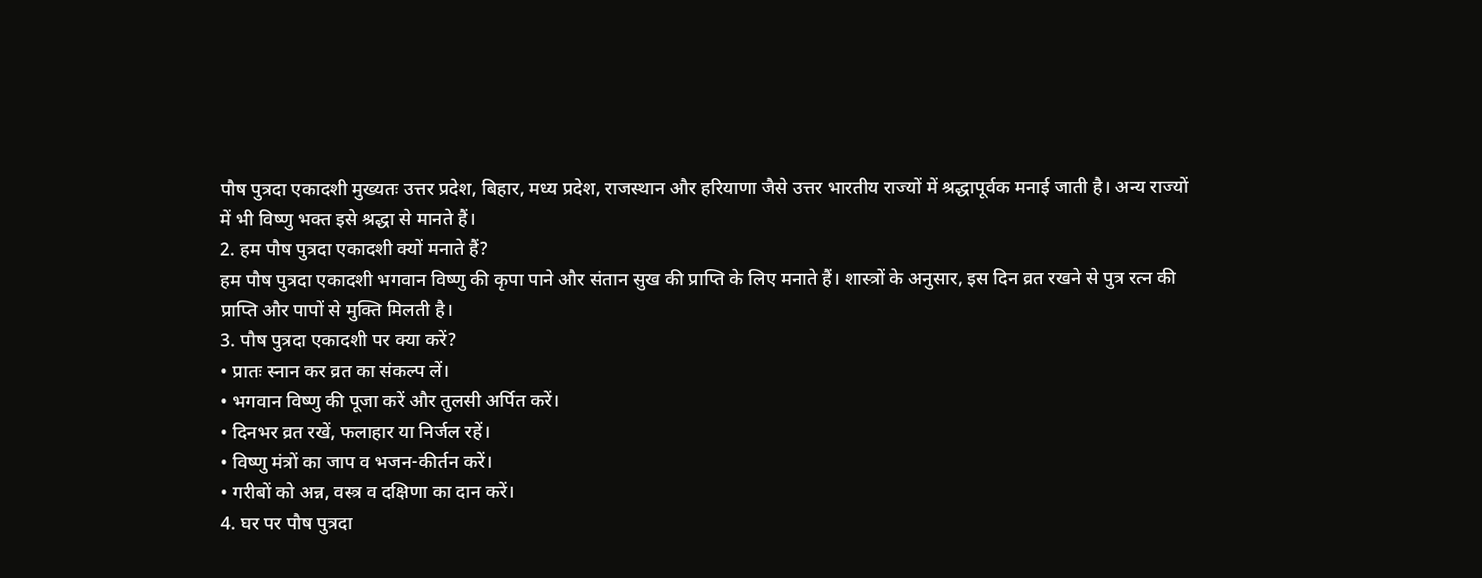पौष पुत्रदा एकादशी मुख्यतः उत्तर प्रदेश, बिहार, मध्य प्रदेश, राजस्थान और हरियाणा जैसे उत्तर भारतीय राज्यों में श्रद्धापूर्वक मनाई जाती है। अन्य राज्यों में भी विष्णु भक्त इसे श्रद्धा से मानते हैं।
2. हम पौष पुत्रदा एकादशी क्यों मनाते हैं?
हम पौष पुत्रदा एकादशी भगवान विष्णु की कृपा पाने और संतान सुख की प्राप्ति के लिए मनाते हैं। शास्त्रों के अनुसार, इस दिन व्रत रखने से पुत्र रत्न की प्राप्ति और पापों से मुक्ति मिलती है।
3. पौष पुत्रदा एकादशी पर क्या करें?
• प्रातः स्नान कर व्रत का संकल्प लें।
• भगवान विष्णु की पूजा करें और तुलसी अर्पित करें।
• दिनभर व्रत रखें, फलाहार या निर्जल रहें।
• विष्णु मंत्रों का जाप व भजन-कीर्तन करें।
• गरीबों को अन्न, वस्त्र व दक्षिणा का दान करें।
4. घर पर पौष पुत्रदा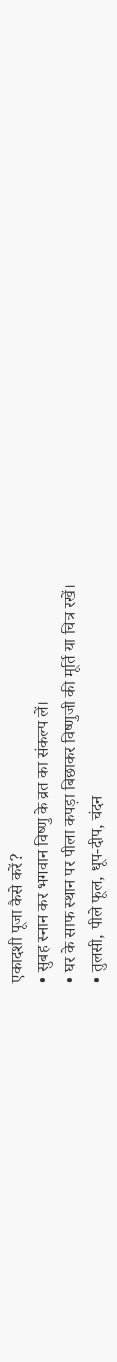एकादशी पूजा कैसे करें?
• सुबह स्नान कर भगवान विष्णु के व्रत का संकल्प लें।
• घर के साफ स्थान पर पीला कपड़ा बिछाकर विष्णुजी की मूर्ति या चित्र रखें।
• तुलसी, पीले फूल, धूप-दीप, चंदन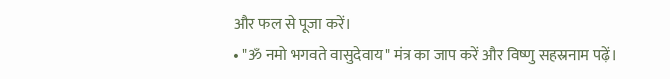और फल से पूजा करें।
• "ॐ नमो भगवते वासुदेवाय" मंत्र का जाप करें और विष्णु सहस्रनाम पढ़ें।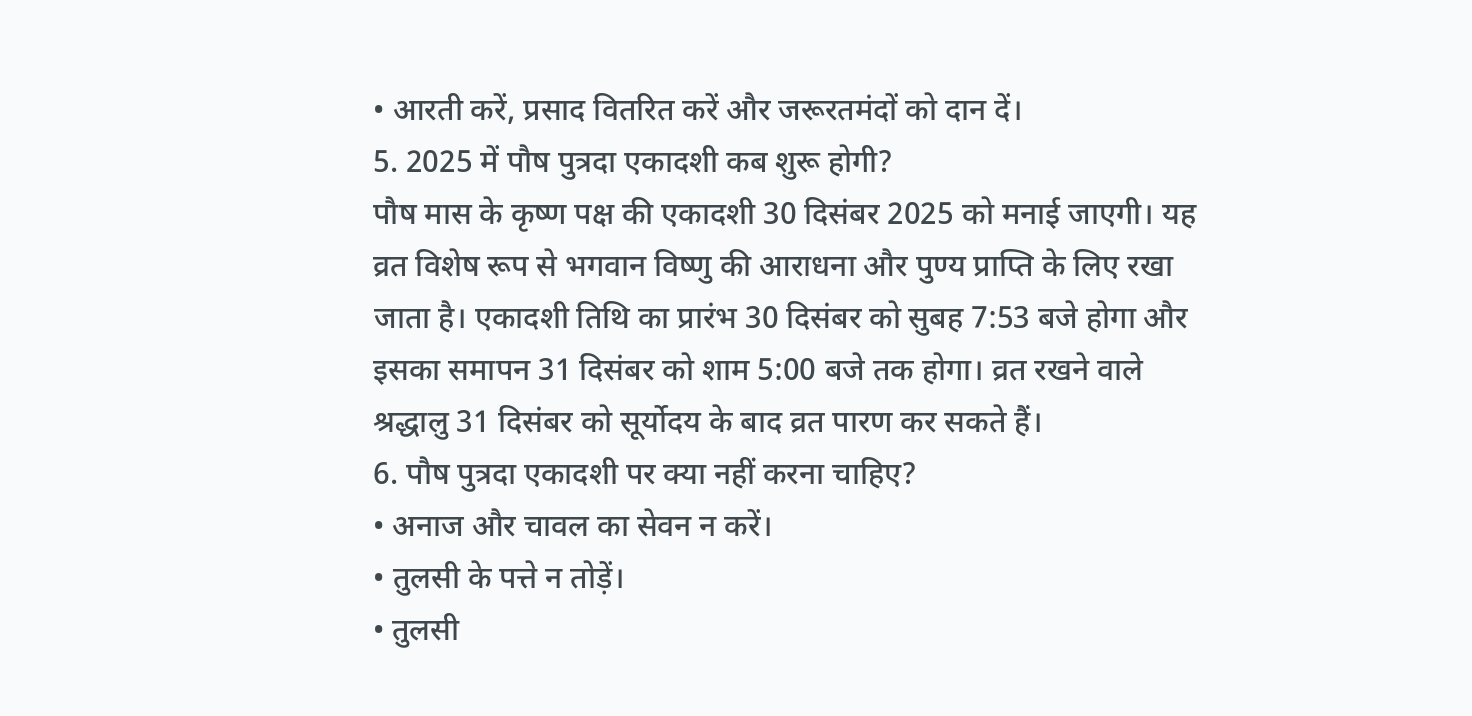• आरती करें, प्रसाद वितरित करें और जरूरतमंदों को दान दें।
5. 2025 में पौष पुत्रदा एकादशी कब शुरू होगी?
पौष मास के कृष्ण पक्ष की एकादशी 30 दिसंबर 2025 को मनाई जाएगी। यह व्रत विशेष रूप से भगवान विष्णु की आराधना और पुण्य प्राप्ति के लिए रखा जाता है। एकादशी तिथि का प्रारंभ 30 दिसंबर को सुबह 7:53 बजे होगा और इसका समापन 31 दिसंबर को शाम 5:00 बजे तक होगा। व्रत रखने वाले श्रद्धालु 31 दिसंबर को सूर्योदय के बाद व्रत पारण कर सकते हैं।
6. पौष पुत्रदा एकादशी पर क्या नहीं करना चाहिए?
• अनाज और चावल का सेवन न करें।
• तुलसी के पत्ते न तोड़ें।
• तुलसी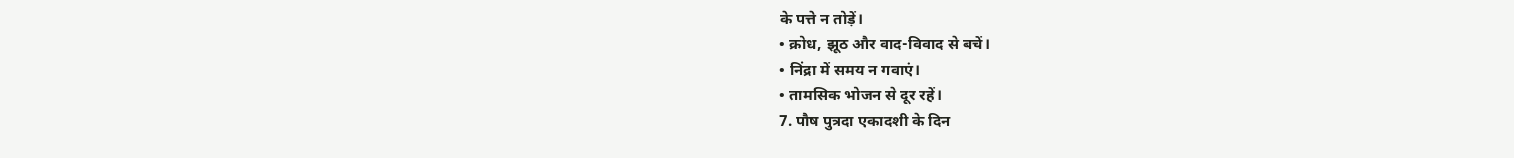के पत्ते न तोड़ें।
• क्रोध, झूठ और वाद-विवाद से बचें।
• निंद्रा में समय न गवाएं।
• तामसिक भोजन से दूर रहें।
7. पौष पुत्रदा एकादशी के दिन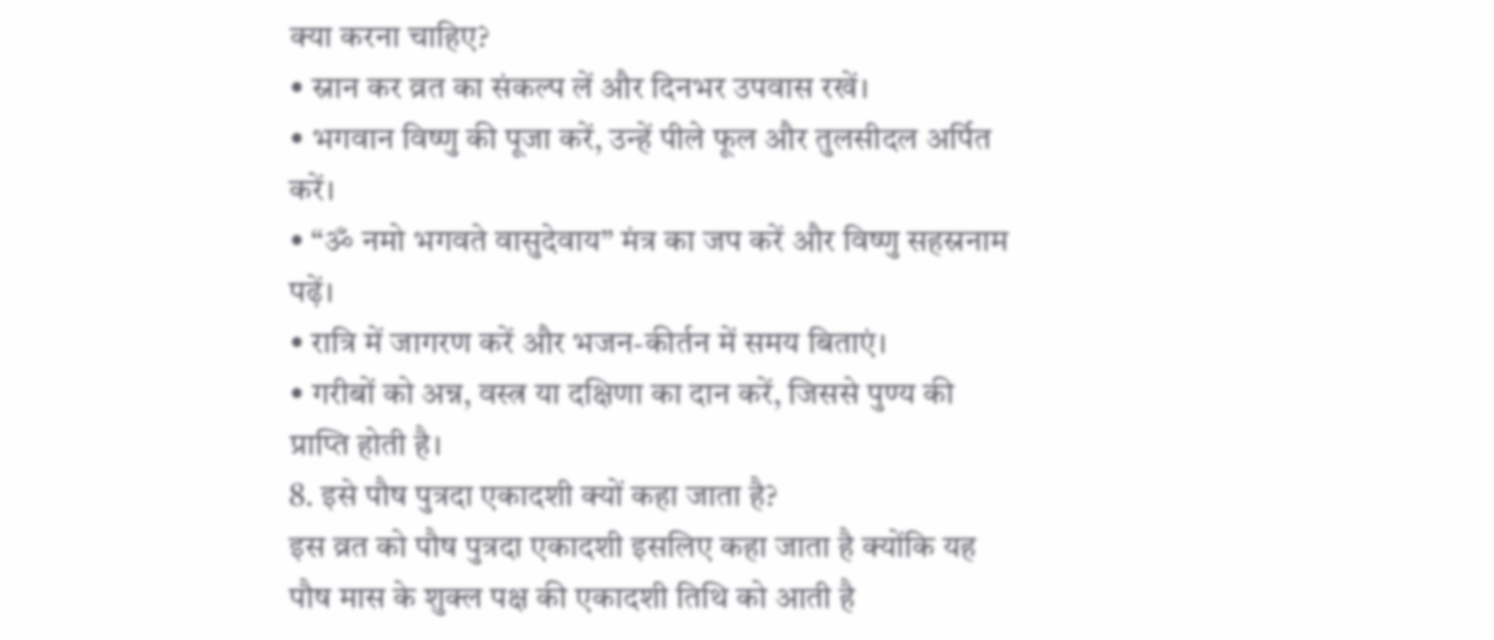क्या करना चाहिए?
• स्नान कर व्रत का संकल्प लें और दिनभर उपवास रखें।
• भगवान विष्णु की पूजा करें, उन्हें पीले फूल और तुलसीदल अर्पित करें।
• “ॐ नमो भगवते वासुदेवाय” मंत्र का जप करें और विष्णु सहस्रनाम पढ़ें।
• रात्रि में जागरण करें और भजन-कीर्तन में समय बिताएं।
• गरीबों को अन्न, वस्त्र या दक्षिणा का दान करें, जिससे पुण्य की प्राप्ति होती है।
8. इसे पौष पुत्रदा एकादशी क्यों कहा जाता है?
इस व्रत को पौष पुत्रदा एकादशी इसलिए कहा जाता है क्योंकि यह पौष मास के शुक्ल पक्ष की एकादशी तिथि को आती है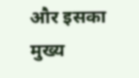और इसका मुख्य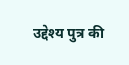उद्देश्य पुत्र की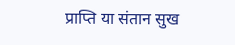प्राप्ति या संतान सुख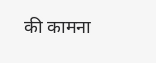की कामना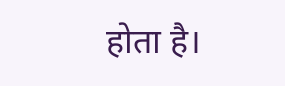होता है।